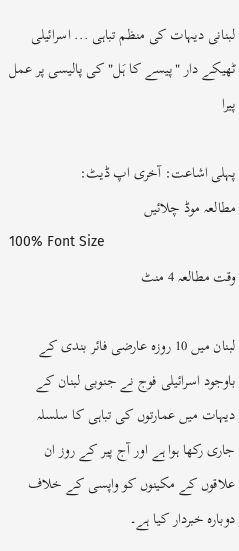لبنانی دیہات کی منظم تباہی ... اسرائیلی ٹھیکے دار "پیسے کا ہَـل" کی پالیسی پر عمل پیرا

پہلی اشاعت: آخری اپ ڈیٹ:
مطالعہ موڈ چلائیں
100% Font Size
وقت مطالعہ 4 منٹ

لبنان میں 10 روزہ عارضی فائر بندی کے باوجود اسرائیلی فوج نے جنوبی لبنان کے دیہات میں عمارتوں کی تباہی کا سلسلہ جاری رکھا ہوا ہے اور آج پیر کے روز ان علاقوں کے مکینوں کو واپسی کے خلاف دوبارہ خبردار کیا ہے۔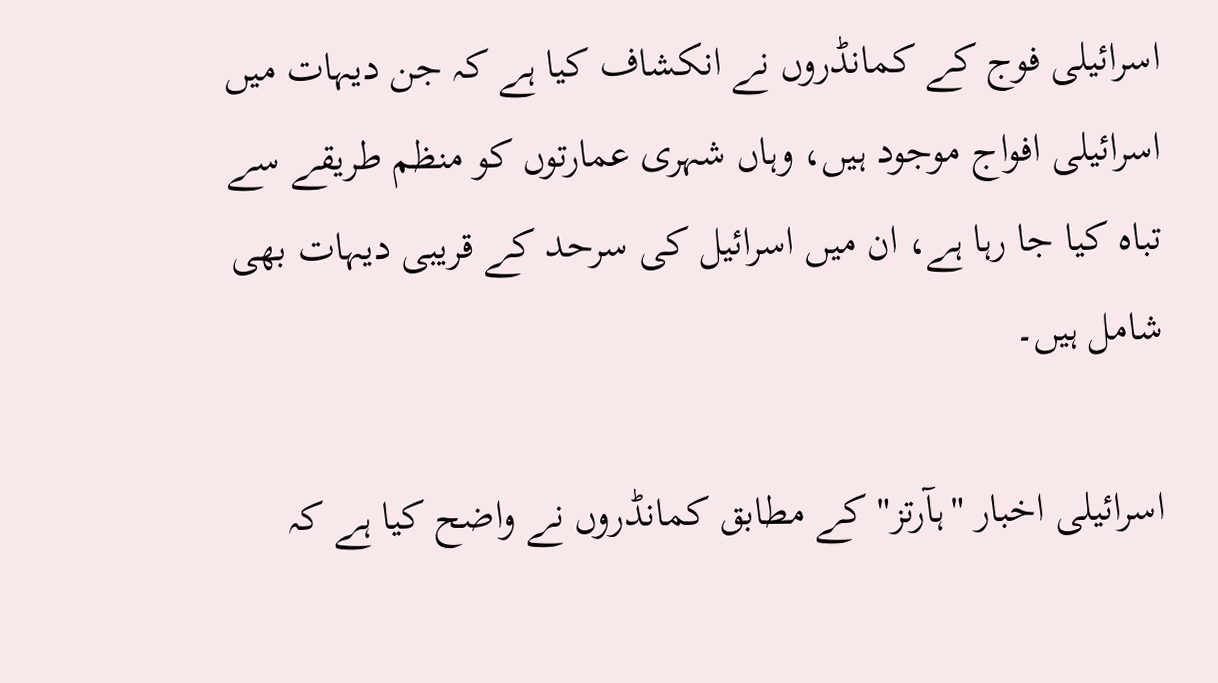اسرائیلی فوج کے کمانڈروں نے انکشاف کیا ہے کہ جن دیہات میں اسرائیلی افواج موجود ہیں، وہاں شہری عمارتوں کو منظم طریقے سے تباہ کیا جا رہا ہے، ان میں اسرائیل کی سرحد کے قریبی دیہات بھی شامل ہیں۔

اسرائیلی اخبار "ہآرتز" کے مطابق کمانڈروں نے واضح کیا ہے کہ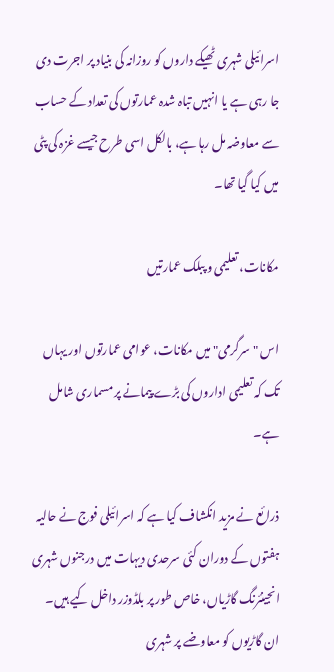اسرائیلی شہری ٹھیکے داروں کو روزانہ کی بنیاد پر اجرت دی جا رہی ہے یا انہیں تباہ شدہ عمارتوں کی تعداد کے حساب سے معاوضہ مل رہا ہے، بالکل اسی طرح جیسے غزہ کی پٹی میں کیا گیا تھا۔

مکانات، تعلیمی و پبلک عمارتیں

اس "سرگرمی" میں مکانات، عوامی عمارتوں اور یہاں تک کہ تعلیمی اداروں کی بڑے پیمانے پر مسماری شامل ہے۔

ذرائع نے مزید انکشاف کیا ہے کہ اسرائیلی فوج نے حالیہ ہفتوں کے دوران کئی سرحدی دیہات میں درجنوں شہری انجینئرنگ گاڑیاں، خاص طور پر بلڈوزر داخل کیے ہیں۔ ان گاڑیوں کو معاوضے پر شہری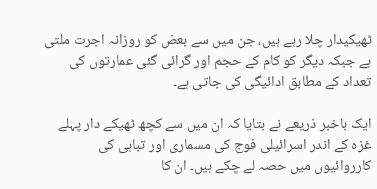ٹھیکیدار چلا رہے ہیں، جن میں سے بعض کو روزانہ اجرت ملتی ہے جبکہ دیگر کو کام کے حجم اور گرائی گئی عمارتوں کی تعداد کے مطابق ادائیگی کی جاتی ہے۔

ایک باخبر ذریعے نے بتایا کہ ان میں سے کچھ ٹھیکے دار پہلے غزہ کے اندر اسرائیلی فوج کی مسماری اور تباہی کی کارروائیوں میں حصہ لے چکے ہیں۔ ان کا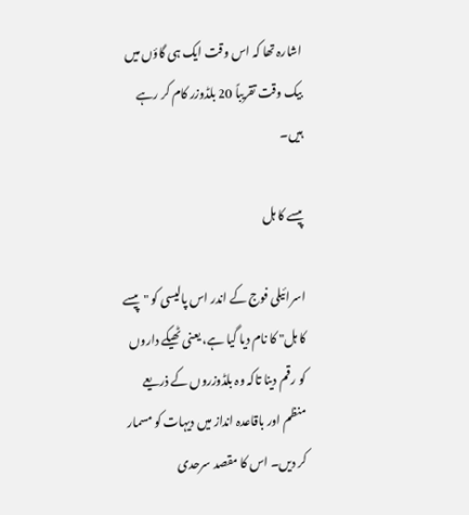اشارہ تھا کہ اس وقت ایک ہی گاؤں میں بیک وقت تقریباً 20 بلڈوزر کام کر رہے ہیں۔

پیسے کا ہل

اسرائیلی فوج کے اندر اس پالیسی کو "پیسے کا ہل" کا نام دیا گیا ہے، یعنی ٹھیکے داروں کو رقم دینا تاکہ وہ بلڈوزروں کے ذریعے منظم اور باقاعدہ انداز میں دیہات کو مسمار کر دیں۔ اس کا مقصد سرحدی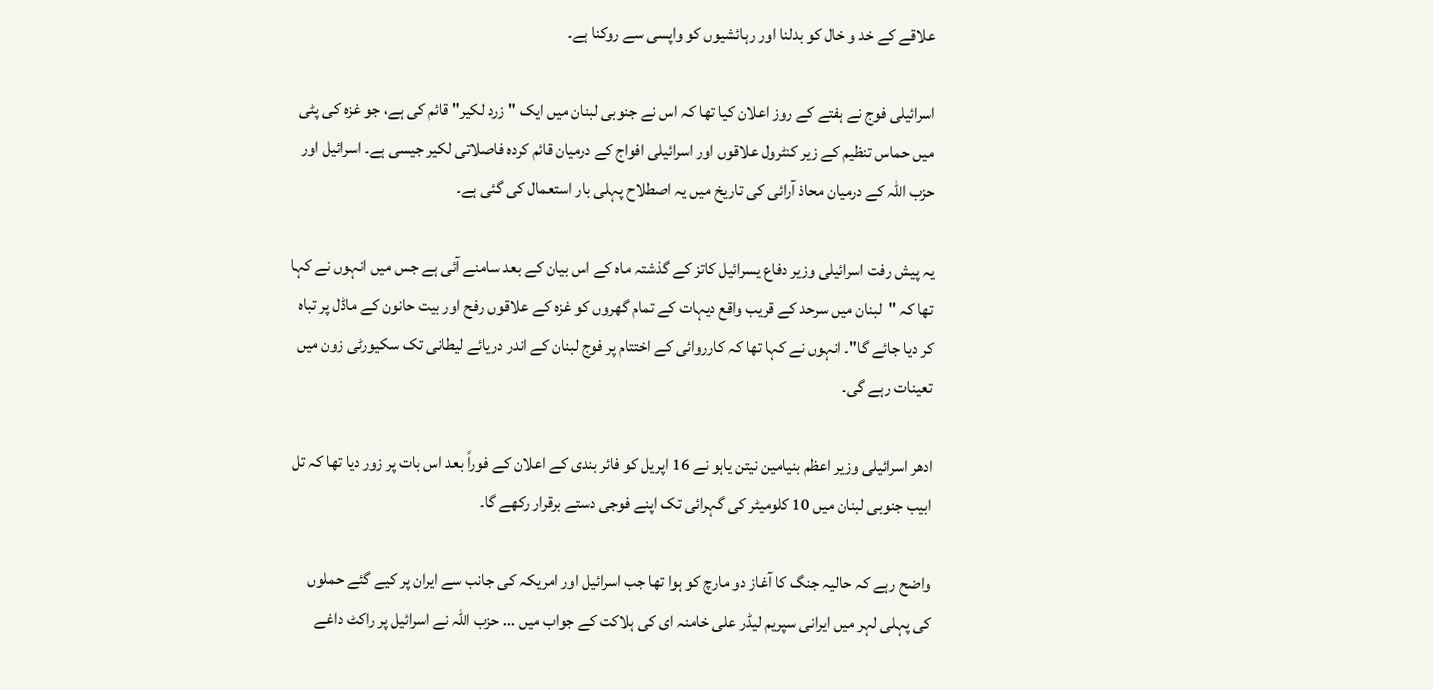علاقے کے خد و خال کو بدلنا اور رہائشیوں کو واپسی سے روکنا ہے۔

اسرائیلی فوج نے ہفتے کے روز اعلان کیا تھا کہ اس نے جنوبی لبنان میں ایک "زرد لکیر" قائم کی ہے، جو غزہ کی پٹی میں حماس تنظیم کے زیر کنٹرول علاقوں اور اسرائیلی افواج کے درمیان قائم کردہ فاصلاتی لکیر جیسی ہے۔ اسرائیل اور حزب اللہ کے درمیان محاذ آرائی کی تاریخ میں یہ اصطلاح پہلی بار استعمال کی گئی ہے۔

یہ پیش رفت اسرائیلی وزیر دفاع یسرائيل کاتز کے گذشتہ ماہ کے اس بیان کے بعد سامنے آئی ہے جس میں انہوں نے کہا تھا کہ "لبنان میں سرحد کے قریب واقع دیہات کے تمام گھروں کو غزہ کے علاقوں رفح اور بیت حانون کے ماڈل پر تباہ کر دیا جائے گا"۔ انہوں نے کہا تھا کہ کارروائی کے اختتام پر فوج لبنان کے اندر دریائے لیطانی تک سکیورٹی زون میں تعینات رہے گی۔

ادھر اسرائیلی وزیر اعظم بنیامین نیتن یاہو نے 16 اپریل کو فائر بندی کے اعلان کے فوراً بعد اس بات پر زور دیا تھا کہ تل ابیب جنوبی لبنان میں 10 کلومیٹر کی گہرائی تک اپنے فوجی دستے برقرار رکھے گا۔

واضح رہے کہ حالیہ جنگ کا آغاز دو مارچ کو ہوا تھا جب اسرائیل اور امریکہ کی جانب سے ایران پر کیے گئے حملوں کی پہلی لہر میں ایرانی سپریم لیڈر علی خامنہ ای کی ہلاکت کے جواب میں ... حزب اللہ نے اسرائیل پر راکٹ داغے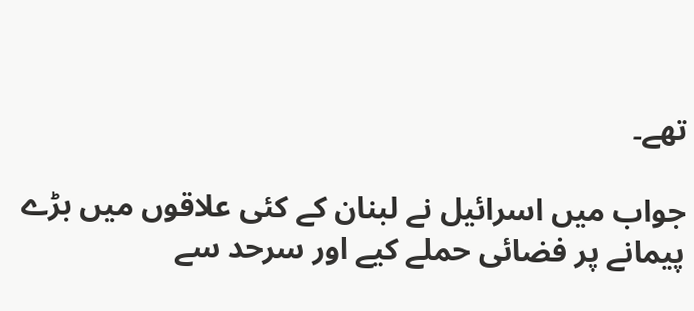تھے۔

جواب میں اسرائیل نے لبنان کے کئی علاقوں میں بڑے پیمانے پر فضائی حملے کیے اور سرحد سے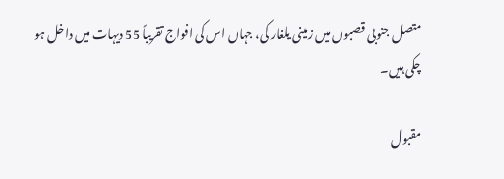متصل جنوبی قصبوں میں زمینی یلغار کی، جہاں اس کی افواج تقریباً 55 دیہات میں داخل ہو چکی ہیں۔

مقبول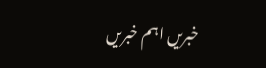خبریں اہم خبریں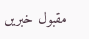مقبول خبریں